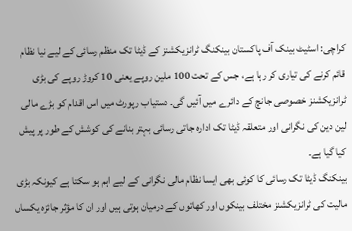کراچی: اسٹیٹ بینک آف پاکستان بینکنگ ٹرانزیکشنز کے ڈیٹا تک منظم رسائی کے لیے نیا نظام قائم کرنے کی تیاری کر رہا ہے، جس کے تحت 100 ملین روپے یعنی 10 کروڑ روپے کی بڑی ٹرانزیکشنز خصوصی جانچ کے دائرے میں آئیں گی۔ دستیاب رپورٹ میں اس اقدام کو بڑے مالی لین دین کی نگرانی اور متعلقہ ڈیٹا تک ادارہ جاتی رسائی بہتر بنانے کی کوشش کے طور پر پیش کیا گیا ہے۔
بینکنگ ڈیٹا تک رسائی کا کوئی بھی ایسا نظام مالی نگرانی کے لیے اہم ہو سکتا ہے کیونکہ بڑی مالیت کی ٹرانزیکشنز مختلف بینکوں اور کھاتوں کے درمیان ہوتی ہیں اور ان کا مؤثر جائزہ یکساں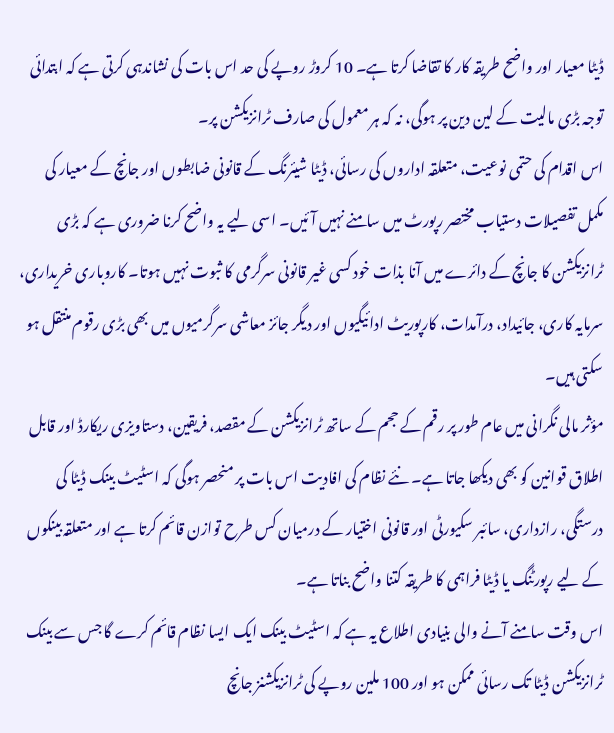ڈیٹا معیار اور واضح طریقہ کار کا تقاضا کرتا ہے۔ 10 کروڑ روپے کی حد اس بات کی نشاندہی کرتی ہے کہ ابتدائی توجہ بڑی مالیت کے لین دین پر ہوگی، نہ کہ ہر معمول کی صارف ٹرانزیکشن پر۔
اس اقدام کی حتمی نوعیت، متعلقہ اداروں کی رسائی، ڈیٹا شیئرنگ کے قانونی ضابطوں اور جانچ کے معیار کی مکمل تفصیلات دستیاب مختصر رپورٹ میں سامنے نہیں آئیں۔ اسی لیے یہ واضح کرنا ضروری ہے کہ بڑی ٹرانزیکشن کا جانچ کے دائرے میں آنا بذات خود کسی غیر قانونی سرگرمی کا ثبوت نہیں ہوتا۔ کاروباری خریداری، سرمایہ کاری، جائیداد، درآمدات، کارپوریٹ ادائیگیوں اور دیگر جائز معاشی سرگرمیوں میں بھی بڑی رقوم منتقل ہو سکتی ہیں۔
مؤثر مالی نگرانی میں عام طور پر رقم کے حجم کے ساتھ ٹرانزیکشن کے مقصد، فریقین، دستاویزی ریکارڈ اور قابل اطلاق قوانین کو بھی دیکھا جاتا ہے۔ نئے نظام کی افادیت اس بات پر منحصر ہوگی کہ اسٹیٹ بینک ڈیٹا کی درستگی، رازداری، سائبر سکیورٹی اور قانونی اختیار کے درمیان کس طرح توازن قائم کرتا ہے اور متعلقہ بینکوں کے لیے رپورٹنگ یا ڈیٹا فراہمی کا طریقہ کتنا واضح بناتا ہے۔
اس وقت سامنے آنے والی بنیادی اطلاع یہ ہے کہ اسٹیٹ بینک ایک ایسا نظام قائم کرے گا جس سے بینک ٹرانزیکشن ڈیٹا تک رسائی ممکن ہو اور 100 ملین روپے کی ٹرانزیکشنز جانچ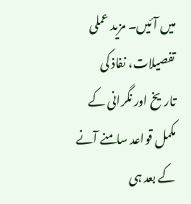میں آئیں۔ مزید عملی تفصیلات، نفاذ کی تاریخ اور نگرانی کے مکمل قواعد سامنے آنے کے بعد ہی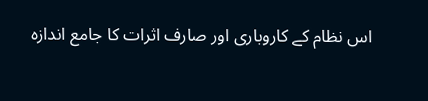اس نظام کے کاروباری اور صارف اثرات کا جامع اندازہ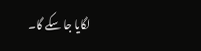لگایا جا سکے گا۔